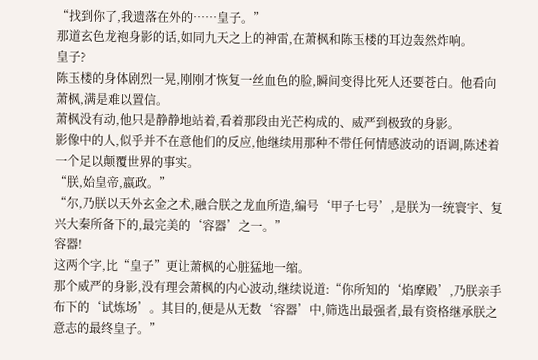“找到你了,我遗落在外的……皇子。”
那道玄色龙袍身影的话,如同九天之上的神雷,在萧枫和陈玉楼的耳边轰然炸响。
皇子?
陈玉楼的身体剧烈一晃,刚刚才恢复一丝血色的脸,瞬间变得比死人还要苍白。他看向萧枫,满是难以置信。
萧枫没有动,他只是静静地站着,看着那段由光芒构成的、威严到极致的身影。
影像中的人,似乎并不在意他们的反应,他继续用那种不带任何情感波动的语调,陈述着一个足以颠覆世界的事实。
“朕,始皇帝,嬴政。”
“尔,乃朕以天外玄金之术,融合朕之龙血所造,编号‘甲子七号’,是朕为一统寰宇、复兴大秦所备下的,最完美的‘容器’之一。”
容器!
这两个字,比“皇子”更让萧枫的心脏猛地一缩。
那个威严的身影,没有理会萧枫的内心波动,继续说道:“你所知的‘焰摩殿’,乃朕亲手布下的‘试炼场’。其目的,便是从无数‘容器’中,筛选出最强者,最有资格继承朕之意志的最终皇子。”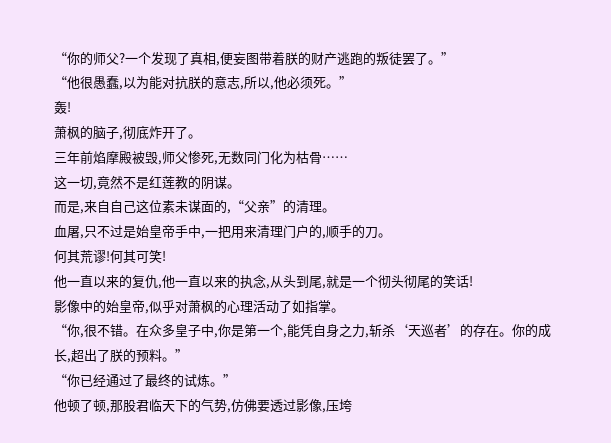“你的师父?一个发现了真相,便妄图带着朕的财产逃跑的叛徒罢了。”
“他很愚蠢,以为能对抗朕的意志,所以,他必须死。”
轰!
萧枫的脑子,彻底炸开了。
三年前焰摩殿被毁,师父惨死,无数同门化为枯骨……
这一切,竟然不是红莲教的阴谋。
而是,来自自己这位素未谋面的,“父亲”的清理。
血屠,只不过是始皇帝手中,一把用来清理门户的,顺手的刀。
何其荒谬!何其可笑!
他一直以来的复仇,他一直以来的执念,从头到尾,就是一个彻头彻尾的笑话!
影像中的始皇帝,似乎对萧枫的心理活动了如指掌。
“你,很不错。在众多皇子中,你是第一个,能凭自身之力,斩杀‘天巡者’的存在。你的成长,超出了朕的预料。”
“你已经通过了最终的试炼。”
他顿了顿,那股君临天下的气势,仿佛要透过影像,压垮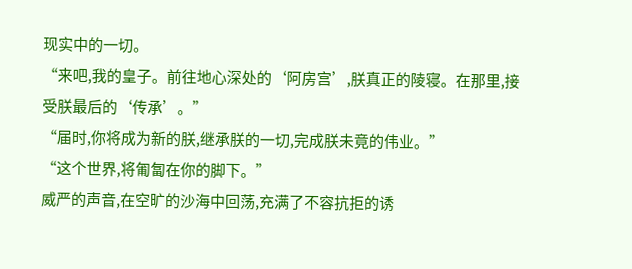现实中的一切。
“来吧,我的皇子。前往地心深处的‘阿房宫’,朕真正的陵寝。在那里,接受朕最后的‘传承’。”
“届时,你将成为新的朕,继承朕的一切,完成朕未竟的伟业。”
“这个世界,将匍匐在你的脚下。”
威严的声音,在空旷的沙海中回荡,充满了不容抗拒的诱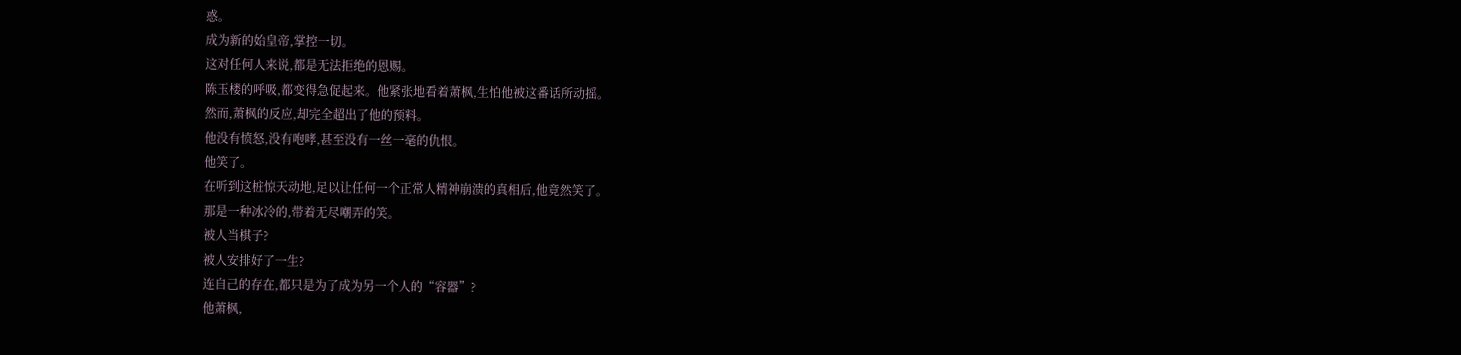惑。
成为新的始皇帝,掌控一切。
这对任何人来说,都是无法拒绝的恩赐。
陈玉楼的呼吸,都变得急促起来。他紧张地看着萧枫,生怕他被这番话所动摇。
然而,萧枫的反应,却完全超出了他的预料。
他没有愤怒,没有咆哮,甚至没有一丝一毫的仇恨。
他笑了。
在听到这桩惊天动地,足以让任何一个正常人精神崩溃的真相后,他竟然笑了。
那是一种冰冷的,带着无尽嘲弄的笑。
被人当棋子?
被人安排好了一生?
连自己的存在,都只是为了成为另一个人的“容器”?
他萧枫,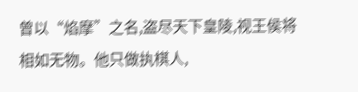曾以“焰摩”之名,盗尽天下皇陵,视王侯将相如无物。他只做执棋人,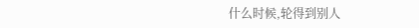什么时候,轮得到别人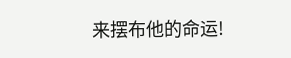来摆布他的命运!